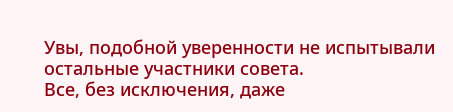Увы, подобной уверенности не испытывали остальные участники совета.
Все, без исключения, даже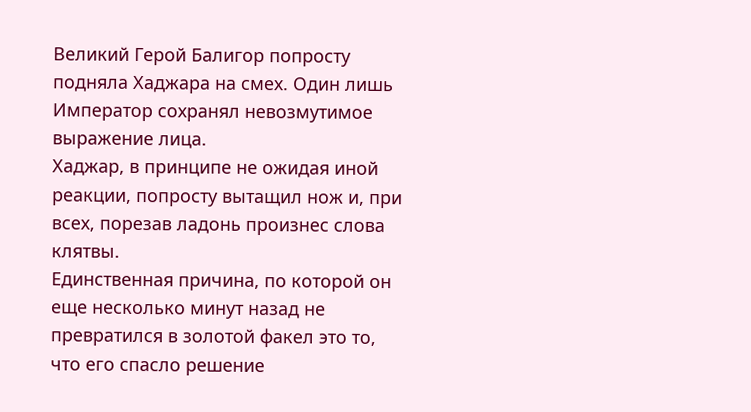Великий Герой Балигор попросту подняла Хаджара на смех. Один лишь Император сохранял невозмутимое выражение лица.
Хаджар, в принципе не ожидая иной реакции, попросту вытащил нож и, при всех, порезав ладонь произнес слова клятвы.
Единственная причина, по которой он еще несколько минут назад не превратился в золотой факел это то, что его спасло решение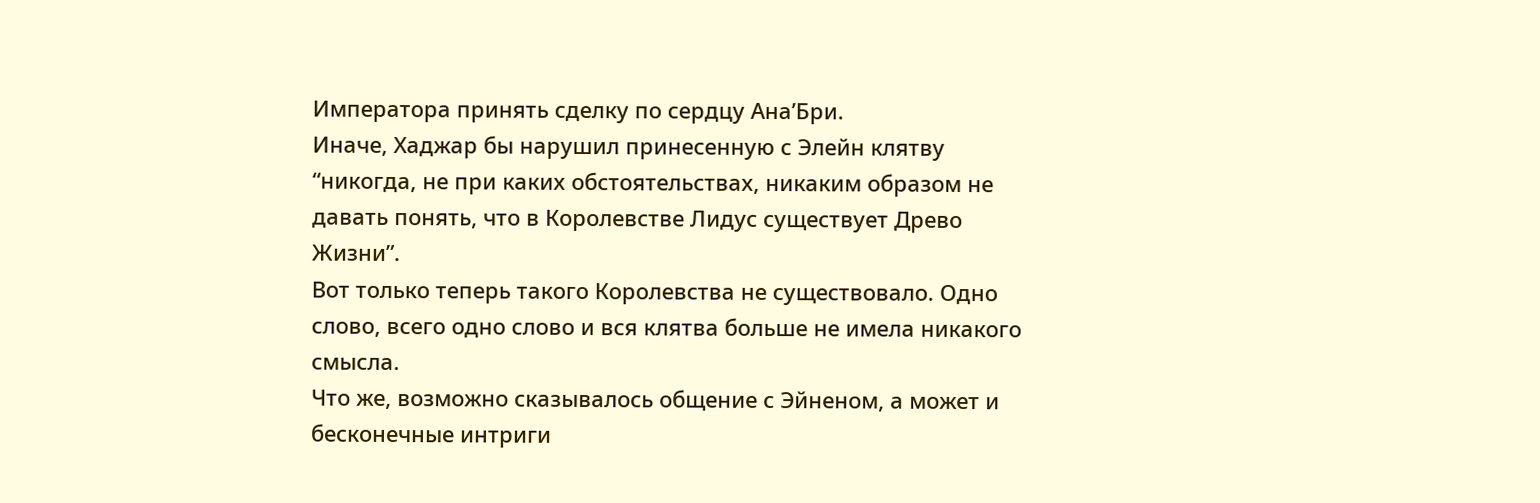Императора принять сделку по сердцу Ана’Бри.
Иначе, Хаджар бы нарушил принесенную с Элейн клятву “никогда, не при каких обстоятельствах, никаким образом не давать понять, что в Королевстве Лидус существует Древо Жизни”.
Вот только теперь такого Королевства не существовало. Одно слово, всего одно слово и вся клятва больше не имела никакого смысла.
Что же, возможно сказывалось общение с Эйненом, а может и бесконечные интриги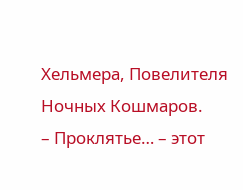Хельмера, Повелителя Ночных Кошмаров.
– Проклятье… – этот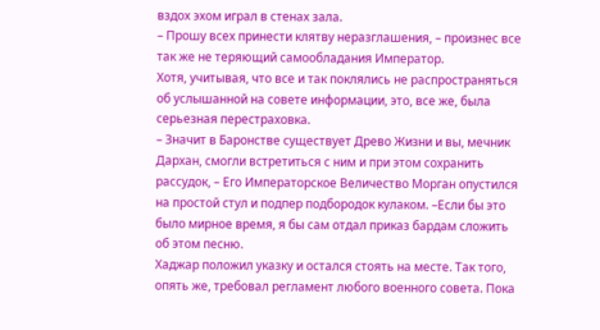вздох эхом играл в стенах зала.
– Прошу всех принести клятву неразглашения, – произнес все так же не теряющий самообладания Император.
Хотя, учитывая, что все и так поклялись не распространяться об услышанной на совете информации, это, все же, была серьезная перестраховка.
– Значит в Баронстве существует Древо Жизни и вы, мечник Дархан, смогли встретиться с ним и при этом сохранить рассудок, – Его Императорское Величество Морган опустился на простой стул и подпер подбородок кулаком. –Если бы это было мирное время, я бы сам отдал приказ бардам сложить об этом песню.
Хаджар положил указку и остался стоять на месте. Так того, опять же, требовал регламент любого военного совета. Пока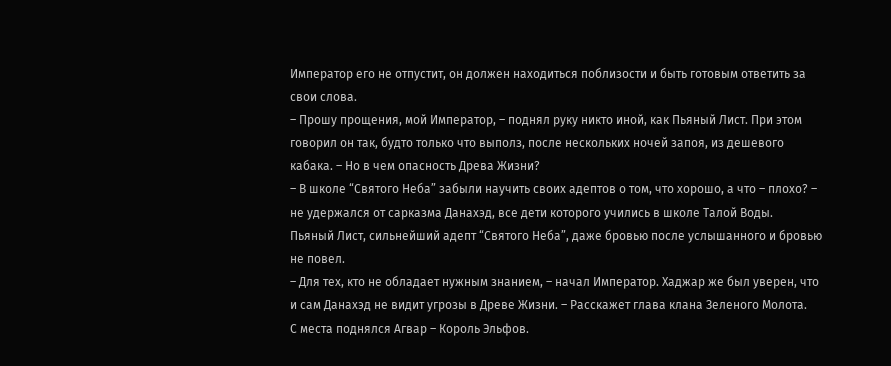Император его не отпустит, он должен находиться поблизости и быть готовым ответить за свои слова.
– Прошу прощения, мой Император, – поднял руку никто иной, как Пьяный Лист. При этом говорил он так, будто только что выполз, после нескольких ночей запоя, из дешевого кабака. – Но в чем опасность Древа Жизни?
– В школе “Святого Неба” забыли научить своих адептов о том, что хорошо, а что – плохо? – не удержался от сарказма Данахэд, все дети которого учились в школе Талой Воды.
Пьяный Лист, сильнейший адепт “Святого Неба”, даже бровью после услышанного и бровью не повел.
– Для тех, кто не обладает нужным знанием, – начал Император. Хаджар же был уверен, что и сам Данахэд не видит угрозы в Древе Жизни. – Расскажет глава клана Зеленого Молота.
С места поднялся Агвар – Король Эльфов.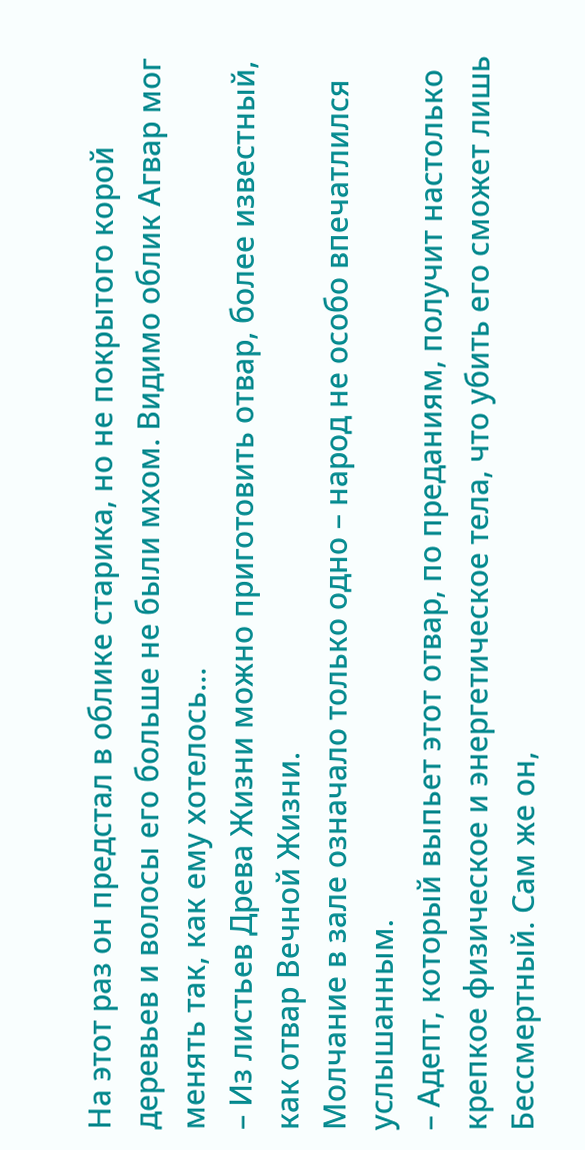На этот раз он предстал в облике старика, но не покрытого корой деревьев и волосы его больше не были мхом. Видимо облик Агвар мог менять так, как ему хотелось…
– Из листьев Древа Жизни можно приготовить отвар, более известный, как отвар Вечной Жизни.
Молчание в зале означало только одно – народ не особо впечатлился услышанным.
– Адепт, который выпьет этот отвар, по преданиям, получит настолько крепкое физическое и энергетическое тела, что убить его сможет лишь Бессмертный. Сам же он,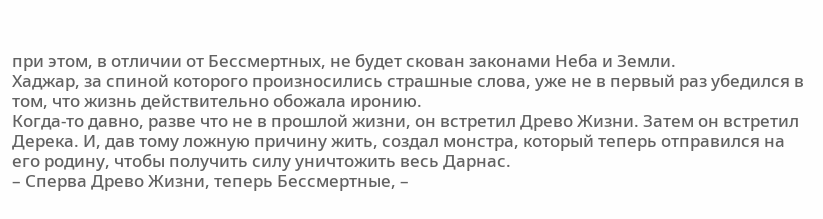при этом, в отличии от Бессмертных, не будет скован законами Неба и Земли.
Хаджар, за спиной которого произносились страшные слова, уже не в первый раз убедился в том, что жизнь действительно обожала иронию.
Когда-то давно, разве что не в прошлой жизни, он встретил Древо Жизни. Затем он встретил Дерека. И, дав тому ложную причину жить, создал монстра, который теперь отправился на его родину, чтобы получить силу уничтожить весь Дарнас.
– Сперва Древо Жизни, теперь Бессмертные, –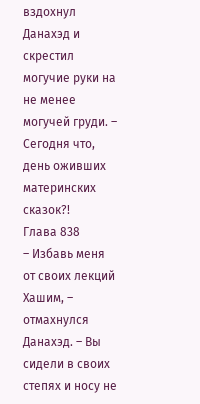вздохнул Данахэд и скрестил могучие руки на не менее могучей груди. – Сегодня что, день оживших материнских сказок?!
Глава 838
– Избавь меня от своих лекций Хашим, – отмахнулся Данахэд. – Вы сидели в своих степях и носу не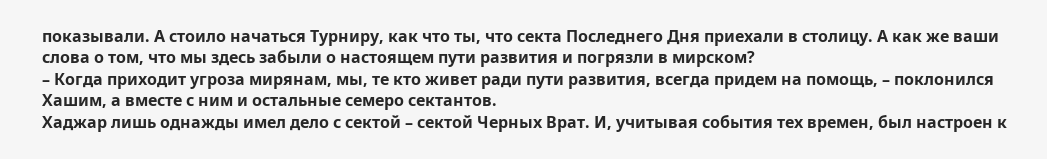показывали. А стоило начаться Турниру, как что ты, что секта Последнего Дня приехали в столицу. А как же ваши слова о том, что мы здесь забыли о настоящем пути развития и погрязли в мирском?
– Когда приходит угроза мирянам, мы, те кто живет ради пути развития, всегда придем на помощь, – поклонился Хашим, а вместе с ним и остальные семеро сектантов.
Хаджар лишь однажды имел дело с сектой – сектой Черных Врат. И, учитывая события тех времен, был настроен к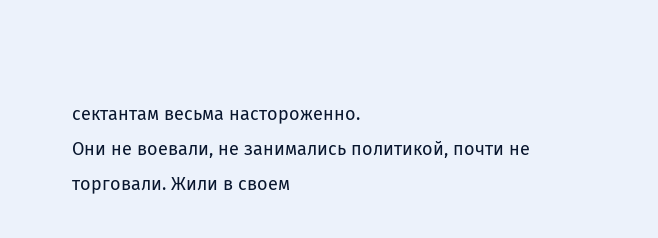сектантам весьма настороженно.
Они не воевали, не занимались политикой, почти не торговали. Жили в своем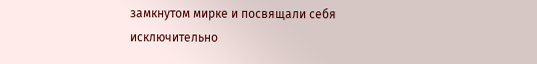замкнутом мирке и посвящали себя исключительно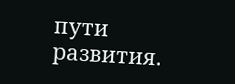пути развития.